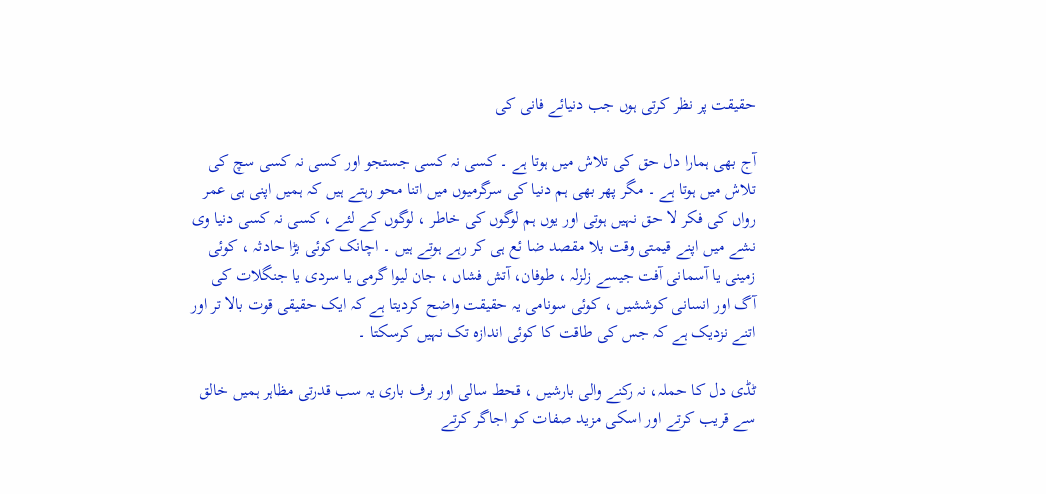حقیقت پر نظر کرتی ہوں جب دنیائے فانی کی

آج بھی ہمارا دل حق کی تلاش میں ہوتا ہے ۔ کسی نہ کسی جستجو اور کسی نہ کسی سچ کی تلاش میں ہوتا ہے ۔ مگر پھر بھی ہم دنیا کی سرگرمیوں میں اتنا محو رہتے ہیں کہ ہمیں اپنی ہی عمر رواں کی فکر لا حق نہیں ہوتی اور یوں ہم لوگوں کی خاطر ، لوگوں کے لئے ، کسی نہ کسی دنیا وی نشے میں اپنے قیمتی وقت بلا مقصد ضا ئع ہی کر رہے ہوتے ہیں ۔ اچانک کوئی بڑا حادثہ ، کوئی زمینی یا آسمانی آفت جیسے زلزلہ ، طوفان، آتش فشاں ، جان لیوا گرمی یا سردی یا جنگلات کی آگ اور انسانی کوششیں ، کوئی سونامی یہ حقیقت واضح کردیتا ہے کہ ایک حقیقی قوت بالا تر اور اتنے نزدیک ہے کہ جس کی طاقت کا کوئی اندازہ تک نہیں کرسکتا ۔

ٹڈی دل کا حملہ، نہ رکنے والی بارشیں ، قحط سالی اور برف باری یہ سب قدرتی مظاہر ہمیں خالق سے قریب کرتے اور اسکی مزید صفات کو اجاگر کرتے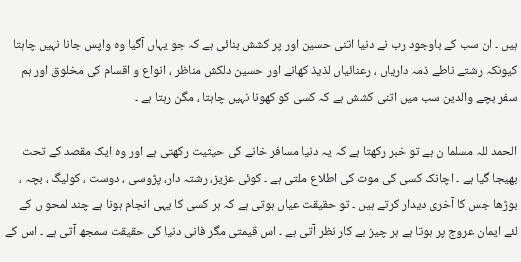ہیں ۔ ان سب کے باوجود رب نے دنیا اتنی حسین اور پر کشش بنائی ہے کہ جو یہاں آگیا وہ واپس جانا نہیں چاہتا کیونکہ رشتے ناطے ذمہ داریاں ، رعنائیاں لذیذ کھانے اور حسین دلکش مناظر ، انواع و اقسام کی مخلوق اور ہم سفر بچے والدین سب میں اتنی کشش ہے کہ کسی کو کھونا نہیں چاہتا ، مگن رہتا ہے ۔

الحمد للہ مسلما ن ہے تو خبر رکھتا ہے کہ یہ دنیا مسافر خانے کی حیثیت رکھتی ہے اور وہ ایک مقصد کے تحت بھیجا گیا ہے ۔ اچانک کسی کی موت کی اطلاع ملتی ہے ۔ کوئی عزیز، رشتہ دار، پڑوسی ، دوست ، کولیگ ، بچہ ، بوڑھا جس کا آخری دیدار کرتے ہیں ۔ تو حقیقت عیاں ہوتی ہے کہ ہر کسی کا یہی انجام ہونا ہے چند لمحو ں کے لئے ایمان عروج پر ہوتا ہے ہر چیز بے کار نظر آتی ہے ۔ اس قیمتی مگر فانی دنیا کی حقیقت سمجھ آتی ہے ۔ اس کے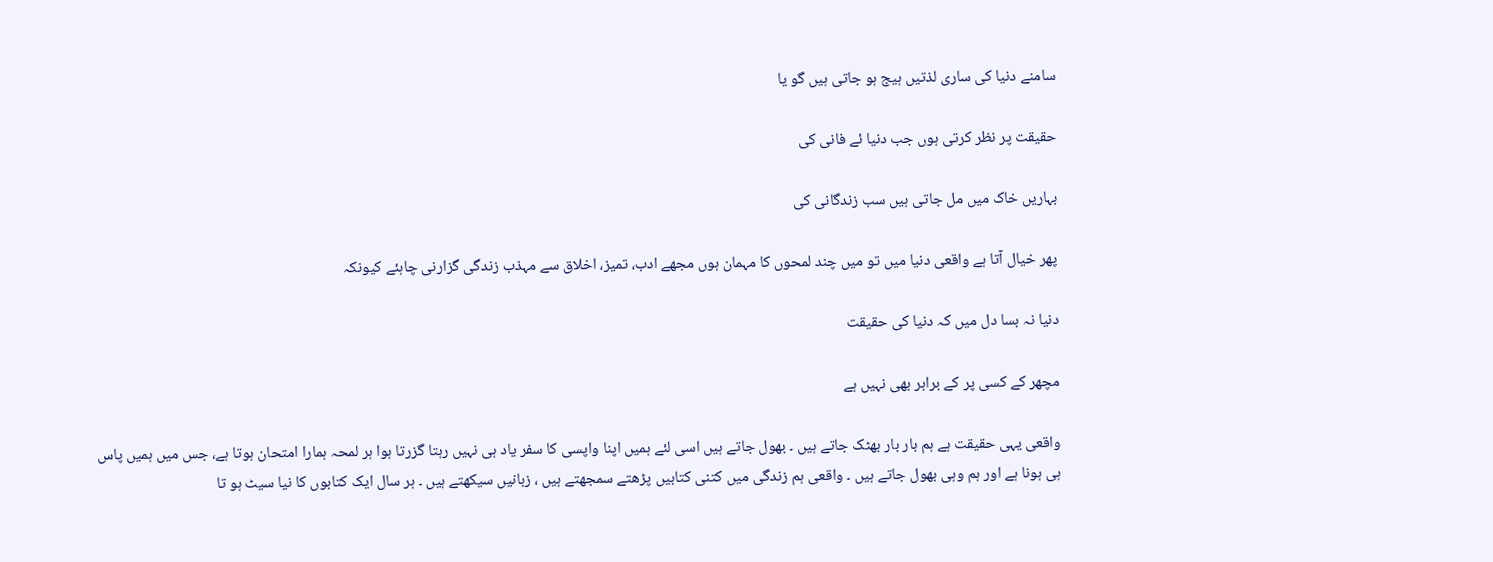سامنے دنیا کی ساری لذتیں ہیج ہو جاتی ہیں گو یا

حقیقت پر نظر کرتی ہوں جب دنیا ئے فانی کی

بہاریں خاک میں مل جاتی ہیں سب زندگانی کی

پھر خیال آتا ہے واقعی دنیا میں تو میں چند لمحوں کا مہمان ہوں مجھے ادب، تمیز، اخلاق سے مہذب زندگی گزارنی چاہئے کیونکہ

دنیا نہ بسا دل میں کہ دنیا کی حقیقت

مچھر کے کسی پر کے برابر بھی نہیں ہے

واقعی یہی حقیقت ہے ہم بار بار بھٹک جاتے ہیں ۔ بھول جاتے ہیں اسی لئے ہمیں اپنا واپسی کا سفر یاد ہی نہیں رہتا گزرتا ہوا ہر لمحہ ہمارا امتحان ہوتا ہے، جس میں ہمیں پاس ہی ہونا ہے اور ہم وہی بھول جاتے ہیں ۔ واقعی ہم زندگی میں کتنی کتابیں پڑھتے سمجھتے ہیں ، زبانیں سیکھتے ہیں ۔ ہر سال ایک کتابوں کا نیا سیٹ ہو تا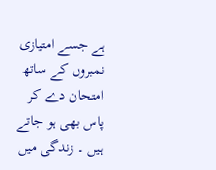ہے جسے امتیازی نمبروں کے ساتھ امتحان دے کر پاس بھی ہو جاتے ہیں ۔ زندگی میں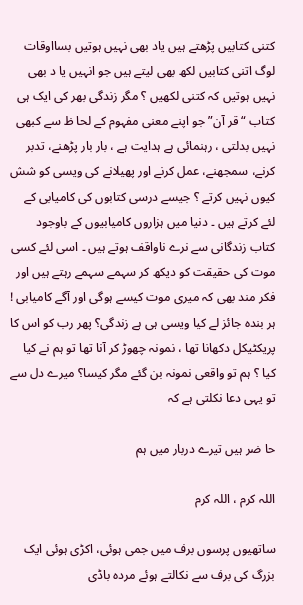کتنی کتابیں پڑھتے ہیں یاد بھی نہیں ہوتیں بسااوقات لوگ اتنی کتابیں لکھ بھی لیتے ہیں جو انہیں یا د بھی نہیں ہوتیں کہ کتنی لکھیں ؟ مگر زندگی بھر کی ایک ہی کتاب “قر آن” جو اپنے معنی مفہوم کے لحا ظ سے کبھی نہیں بدلتی ، رہنمائی ہے ہدایت ہے ، بار بار پڑھنے، تدبر کرنے، سمجھنے، عمل کرنے اور پھیلانے کی ویسی کو شش کیوں نہیں کرتے ؟ جیسے درسی کتابوں کی کامیابی کے لئے کرتے ہیں ۔ دنیا میں ہزاروں کامیابیوں کے باوجود کتاب زندگانی سے نرے ناواقف ہوتے ہیں ۔ اسی لئے کسی موت کی حقیقت کو دیکھ کر سہمے سہمے رہتے ہیں اور فکر مند بھی کہ میری موت کیسے ہوگی اور آگے کامیابی ! ہر بندہ جائز لے کیا ویسی ہی ہے زندگی؟ پھر رب کو اس کا پریکٹیکل دکھانا تھا ، نمونہ چھوڑ کر آنا تھا تو ہم نے کیا کیا ؟ ہم تو واقعی نمونہ بن گئے مگر کیسا؟ میرے دل سے تو یہی دعا نکلتی ہے کہ

حا ضر ہیں تیرے دربار میں ہم

اللہ کرم ، اللہ کرم

ساتھیوں پرسوں برف میں جمی ہوئی، اکڑی ہوئی ایک بزرگ کی برف سے نکالتے ہوئے مردہ باڈی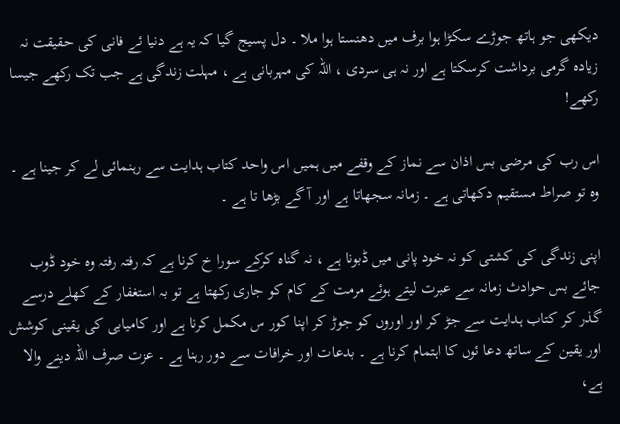دیکھی جو ہاتھ جوڑے سکڑا ہوا برف میں دھنستا ہوا ملا ۔ دل پسیج گیا کہ یہ ہے دنیا ئے فانی کی حقیقت نہ زیادہ گرمی برداشت کرسکتا ہے اور نہ ہی سردی ، اللہ کی مہربانی ہے ، مہلت زندگی ہے جب تک رکھے جیسا رکھے!

اس رب کی مرضی بس اذان سے نماز کے وقفے میں ہمیں اس واحد کتاب ہدایت سے رہنمائی لے کر جینا ہے ۔ وہ تو صراط مستقیم دکھاتی ہے ۔ زمانہ سجھاتا ہے اور آ گے بڑھا تا ہے ۔

اپنی زندگی کی کشتی کو نہ خود پانی میں ڈبونا ہے ، نہ گناہ کرکے سورا خ کرنا ہے کہ رفتہ رفتہ وہ خود ڈوب جائے بس حوادث زمانہ سے عبرت لیتے ہوئے مرمت کے کام کو جاری رکھتا ہے تو بہ استغفار کے کھلے درسے گذر کر کتاب ہدایت سے جڑ کر اور اوروں کو جوڑ کر اپنا کور س مکمل کرنا ہے اور کامیابی کی یقینی کوشش اور یقین کے ساتھ دعا ئوں کا اہتمام کرنا ہے ۔ بدعات اور خرافات سے دور رہنا ہے ۔ عزت صرف اللہ دینے والا ہے،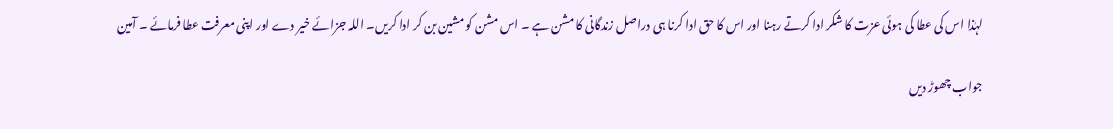لہٰذا اس کی عطا کی ہوئی عزت کا شکر ادا کرتے رہنا اور اس کا حق ادا کرنا ہی دراصل زندگانی کا مشن ہے ۔ اس مشن کو مشین بن کر ادا کریں۔ اللہ جزائے خیر دے اور اپنی معرفت عطا فرمائے ۔ آمین

جواب چھوڑ دیں